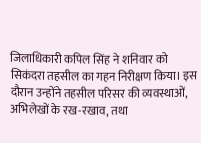जिलाधिकारी कपिल सिंह ने शनिवार को सिकंदरा तहसील का गहन निरीक्षण किया। इस दौरान उन्होंने तहसील परिसर की व्यवस्थाओं, अभिलेखों के रख-रखाव, तथा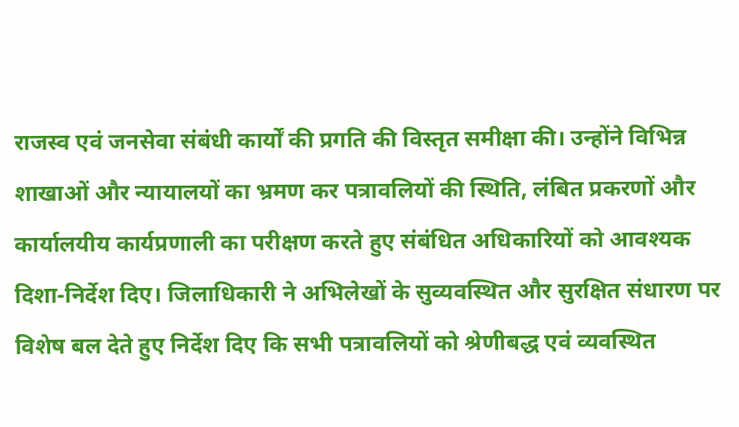राजस्व एवं जनसेवा संबंधी कार्यों की प्रगति की विस्तृत समीक्षा की। उन्होंने विभिन्न शाखाओं और न्यायालयों का भ्रमण कर पत्रावलियों की स्थिति, लंबित प्रकरणों और कार्यालयीय कार्यप्रणाली का परीक्षण करते हुए संबंधित अधिकारियों को आवश्यक दिशा-निर्देश दिए। जिलाधिकारी ने अभिलेखों के सुव्यवस्थित और सुरक्षित संधारण पर विशेष बल देते हुए निर्देश दिए कि सभी पत्रावलियों को श्रेणीबद्ध एवं व्यवस्थित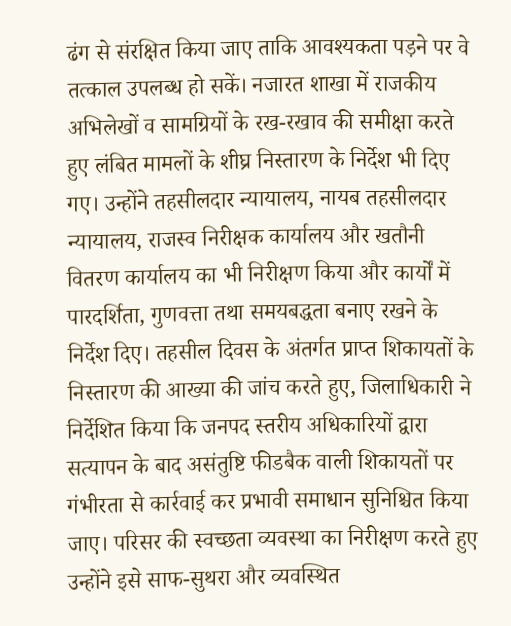ढंग से संरक्षित किया जाए ताकि आवश्यकता पड़ने पर वे तत्काल उपलब्ध हो सकें। नजारत शाखा में राजकीय अभिलेखों व सामग्रियों के रख-रखाव की समीक्षा करते हुए लंबित मामलों के शीघ्र निस्तारण के निर्देश भी दिए गए। उन्होंने तहसीलदार न्यायालय, नायब तहसीलदार न्यायालय, राजस्व निरीक्षक कार्यालय और खतौनी वितरण कार्यालय का भी निरीक्षण किया और कार्यों में पारदर्शिता, गुणवत्ता तथा समयबद्धता बनाए रखने के निर्देश दिए। तहसील दिवस के अंतर्गत प्राप्त शिकायतों के निस्तारण की आख्या की जांच करते हुए, जिलाधिकारी ने निर्देशित किया कि जनपद स्तरीय अधिकारियों द्वारा सत्यापन के बाद असंतुष्टि फीडबैक वाली शिकायतों पर गंभीरता से कार्रवाई कर प्रभावी समाधान सुनिश्चित किया जाए। परिसर की स्वच्छता व्यवस्था का निरीक्षण करते हुए उन्होंने इसे साफ-सुथरा और व्यवस्थित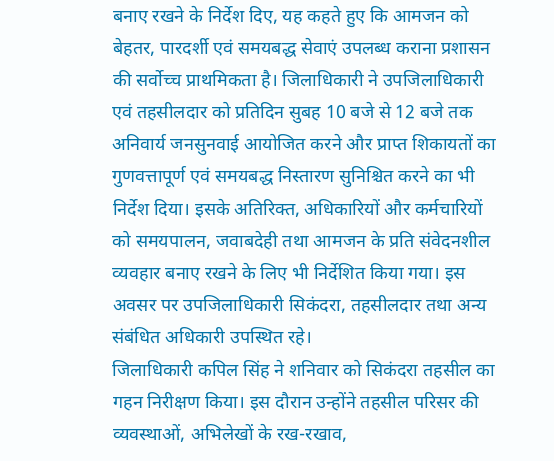बनाए रखने के निर्देश दिए, यह कहते हुए कि आमजन को बेहतर, पारदर्शी एवं समयबद्ध सेवाएं उपलब्ध कराना प्रशासन की सर्वोच्च प्राथमिकता है। जिलाधिकारी ने उपजिलाधिकारी एवं तहसीलदार को प्रतिदिन सुबह 10 बजे से 12 बजे तक अनिवार्य जनसुनवाई आयोजित करने और प्राप्त शिकायतों का गुणवत्तापूर्ण एवं समयबद्ध निस्तारण सुनिश्चित करने का भी निर्देश दिया। इसके अतिरिक्त, अधिकारियों और कर्मचारियों को समयपालन, जवाबदेही तथा आमजन के प्रति संवेदनशील व्यवहार बनाए रखने के लिए भी निर्देशित किया गया। इस अवसर पर उपजिलाधिकारी सिकंदरा, तहसीलदार तथा अन्य संबंधित अधिकारी उपस्थित रहे।
जिलाधिकारी कपिल सिंह ने शनिवार को सिकंदरा तहसील का गहन निरीक्षण किया। इस दौरान उन्होंने तहसील परिसर की व्यवस्थाओं, अभिलेखों के रख-रखाव,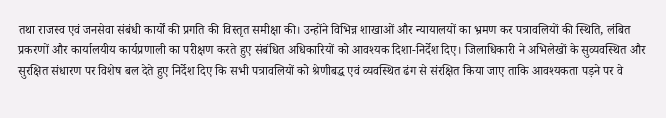तथा राजस्व एवं जनसेवा संबंधी कार्यों की प्रगति की विस्तृत समीक्षा की। उन्होंने विभिन्न शाखाओं और न्यायालयों का भ्रमण कर पत्रावलियों की स्थिति, लंबित प्रकरणों और कार्यालयीय कार्यप्रणाली का परीक्षण करते हुए संबंधित अधिकारियों को आवश्यक दिशा-निर्देश दिए। जिलाधिकारी ने अभिलेखों के सुव्यवस्थित और सुरक्षित संधारण पर विशेष बल देते हुए निर्देश दिए कि सभी पत्रावलियों को श्रेणीबद्ध एवं व्यवस्थित ढंग से संरक्षित किया जाए ताकि आवश्यकता पड़ने पर वे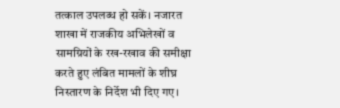तत्काल उपलब्ध हो सकें। नजारत शाखा में राजकीय अभिलेखों व सामग्रियों के रख-रखाव की समीक्षा करते हुए लंबित मामलों के शीघ्र निस्तारण के निर्देश भी दिए गए।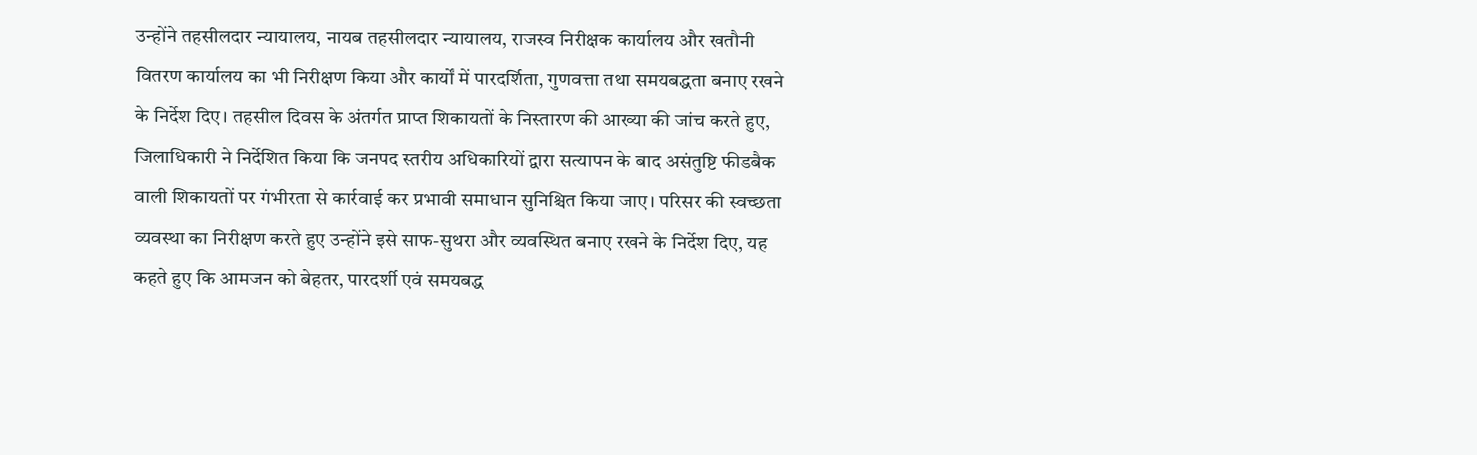उन्होंने तहसीलदार न्यायालय, नायब तहसीलदार न्यायालय, राजस्व निरीक्षक कार्यालय और खतौनी वितरण कार्यालय का भी निरीक्षण किया और कार्यों में पारदर्शिता, गुणवत्ता तथा समयबद्धता बनाए रखने के निर्देश दिए। तहसील दिवस के अंतर्गत प्राप्त शिकायतों के निस्तारण की आख्या की जांच करते हुए, जिलाधिकारी ने निर्देशित किया कि जनपद स्तरीय अधिकारियों द्वारा सत्यापन के बाद असंतुष्टि फीडबैक वाली शिकायतों पर गंभीरता से कार्रवाई कर प्रभावी समाधान सुनिश्चित किया जाए। परिसर की स्वच्छता व्यवस्था का निरीक्षण करते हुए उन्होंने इसे साफ-सुथरा और व्यवस्थित बनाए रखने के निर्देश दिए, यह कहते हुए कि आमजन को बेहतर, पारदर्शी एवं समयबद्ध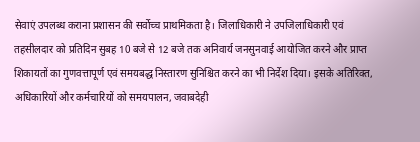सेवाएं उपलब्ध कराना प्रशासन की सर्वोच्च प्राथमिकता है। जिलाधिकारी ने उपजिलाधिकारी एवं तहसीलदार को प्रतिदिन सुबह 10 बजे से 12 बजे तक अनिवार्य जनसुनवाई आयोजित करने और प्राप्त शिकायतों का गुणवत्तापूर्ण एवं समयबद्ध निस्तारण सुनिश्चित करने का भी निर्देश दिया। इसके अतिरिक्त, अधिकारियों और कर्मचारियों को समयपालन, जवाबदेही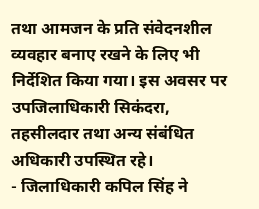तथा आमजन के प्रति संवेदनशील व्यवहार बनाए रखने के लिए भी निर्देशित किया गया। इस अवसर पर उपजिलाधिकारी सिकंदरा, तहसीलदार तथा अन्य संबंधित अधिकारी उपस्थित रहे।
- जिलाधिकारी कपिल सिंह ने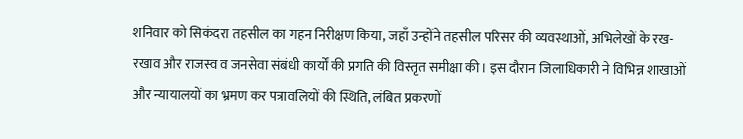शनिवार को सिकंदरा तहसील का गहन निरीक्षण किया, जहाँ उन्होंने तहसील परिसर की व्यवस्थाओं, अभिलेखों के रख-रखाव और राजस्व व जनसेवा संबंधी कार्यों की प्रगति की विस्तृत समीक्षा की। इस दौरान जिलाधिकारी ने विभिन्न शाखाओं और न्यायालयों का भ्रमण कर पत्रावलियों की स्थिति, लंबित प्रकरणों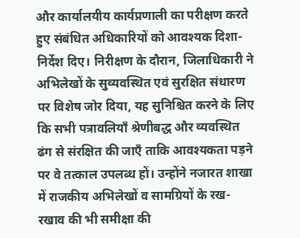और कार्यालयीय कार्यप्रणाली का परीक्षण करते हुए संबंधित अधिकारियों को आवश्यक दिशा-निर्देश दिए। निरीक्षण के दौरान, जिलाधिकारी ने अभिलेखों के सुव्यवस्थित एवं सुरक्षित संधारण पर विशेष जोर दिया, यह सुनिश्चित करने के लिए कि सभी पत्रावलियाँ श्रेणीबद्ध और व्यवस्थित ढंग से संरक्षित की जाएँ ताकि आवश्यकता पड़ने पर वे तत्काल उपलब्ध हों। उन्होंने नजारत शाखा में राजकीय अभिलेखों व सामग्रियों के रख-रखाव की भी समीक्षा की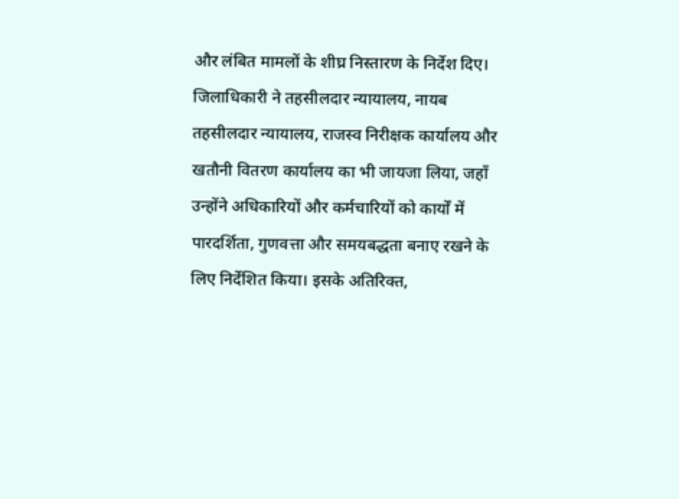और लंबित मामलों के शीघ्र निस्तारण के निर्देश दिए। जिलाधिकारी ने तहसीलदार न्यायालय, नायब तहसीलदार न्यायालय, राजस्व निरीक्षक कार्यालय और खतौनी वितरण कार्यालय का भी जायजा लिया, जहाँ उन्होंने अधिकारियों और कर्मचारियों को कार्यों में पारदर्शिता, गुणवत्ता और समयबद्धता बनाए रखने के लिए निर्देशित किया। इसके अतिरिक्त,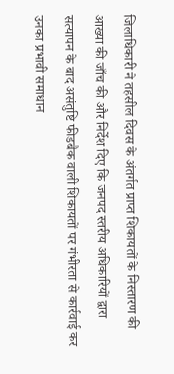जिलाधिकारी ने तहसील दिवस के अंतर्गत प्राप्त शिकायतों के निस्तारण की आख्या की जाँच की और निर्देश दिए कि जनपद स्तरीय अधिकारियों द्वारा सत्यापन के बाद असंतुष्टि फीडबैक वाली शिकायतों पर गंभीरता से कार्रवाई कर उनका प्रभावी समाधान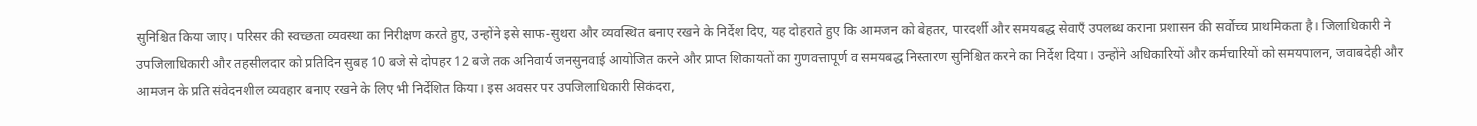सुनिश्चित किया जाए। परिसर की स्वच्छता व्यवस्था का निरीक्षण करते हुए, उन्होंने इसे साफ-सुथरा और व्यवस्थित बनाए रखने के निर्देश दिए, यह दोहराते हुए कि आमजन को बेहतर, पारदर्शी और समयबद्ध सेवाएँ उपलब्ध कराना प्रशासन की सर्वोच्च प्राथमिकता है। जिलाधिकारी ने उपजिलाधिकारी और तहसीलदार को प्रतिदिन सुबह 10 बजे से दोपहर 12 बजे तक अनिवार्य जनसुनवाई आयोजित करने और प्राप्त शिकायतों का गुणवत्तापूर्ण व समयबद्ध निस्तारण सुनिश्चित करने का निर्देश दिया। उन्होंने अधिकारियों और कर्मचारियों को समयपालन, जवाबदेही और आमजन के प्रति संवेदनशील व्यवहार बनाए रखने के लिए भी निर्देशित किया। इस अवसर पर उपजिलाधिकारी सिकंदरा,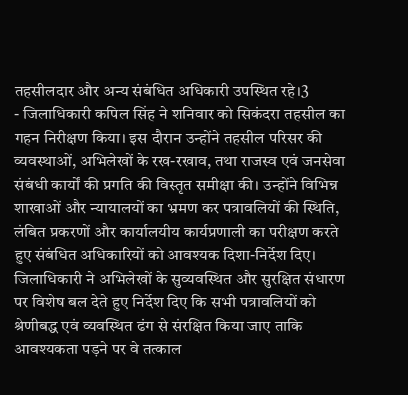तहसीलदार और अन्य संबंधित अधिकारी उपस्थित रहे।3
- जिलाधिकारी कपिल सिंह ने शनिवार को सिकंदरा तहसील का गहन निरीक्षण किया। इस दौरान उन्होंने तहसील परिसर की व्यवस्थाओं, अभिलेखों के रख-रखाव, तथा राजस्व एवं जनसेवा संबंधी कार्यों की प्रगति की विस्तृत समीक्षा की। उन्होंने विभिन्न शाखाओं और न्यायालयों का भ्रमण कर पत्रावलियों की स्थिति, लंबित प्रकरणों और कार्यालयीय कार्यप्रणाली का परीक्षण करते हुए संबंधित अधिकारियों को आवश्यक दिशा-निर्देश दिए। जिलाधिकारी ने अभिलेखों के सुव्यवस्थित और सुरक्षित संधारण पर विशेष बल देते हुए निर्देश दिए कि सभी पत्रावलियों को श्रेणीबद्ध एवं व्यवस्थित ढंग से संरक्षित किया जाए ताकि आवश्यकता पड़ने पर वे तत्काल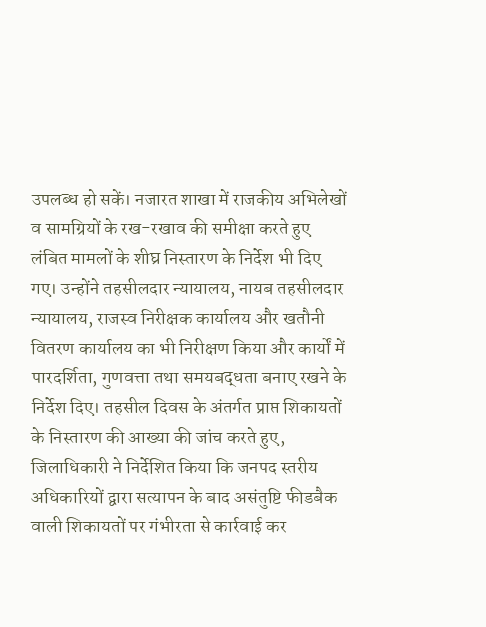उपलब्ध हो सकें। नजारत शाखा में राजकीय अभिलेखों व सामग्रियों के रख-रखाव की समीक्षा करते हुए लंबित मामलों के शीघ्र निस्तारण के निर्देश भी दिए गए। उन्होंने तहसीलदार न्यायालय, नायब तहसीलदार न्यायालय, राजस्व निरीक्षक कार्यालय और खतौनी वितरण कार्यालय का भी निरीक्षण किया और कार्यों में पारदर्शिता, गुणवत्ता तथा समयबद्धता बनाए रखने के निर्देश दिए। तहसील दिवस के अंतर्गत प्राप्त शिकायतों के निस्तारण की आख्या की जांच करते हुए, जिलाधिकारी ने निर्देशित किया कि जनपद स्तरीय अधिकारियों द्वारा सत्यापन के बाद असंतुष्टि फीडबैक वाली शिकायतों पर गंभीरता से कार्रवाई कर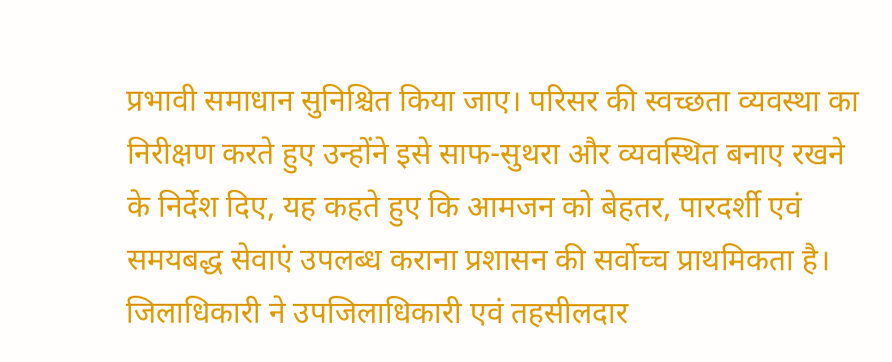प्रभावी समाधान सुनिश्चित किया जाए। परिसर की स्वच्छता व्यवस्था का निरीक्षण करते हुए उन्होंने इसे साफ-सुथरा और व्यवस्थित बनाए रखने के निर्देश दिए, यह कहते हुए कि आमजन को बेहतर, पारदर्शी एवं समयबद्ध सेवाएं उपलब्ध कराना प्रशासन की सर्वोच्च प्राथमिकता है। जिलाधिकारी ने उपजिलाधिकारी एवं तहसीलदार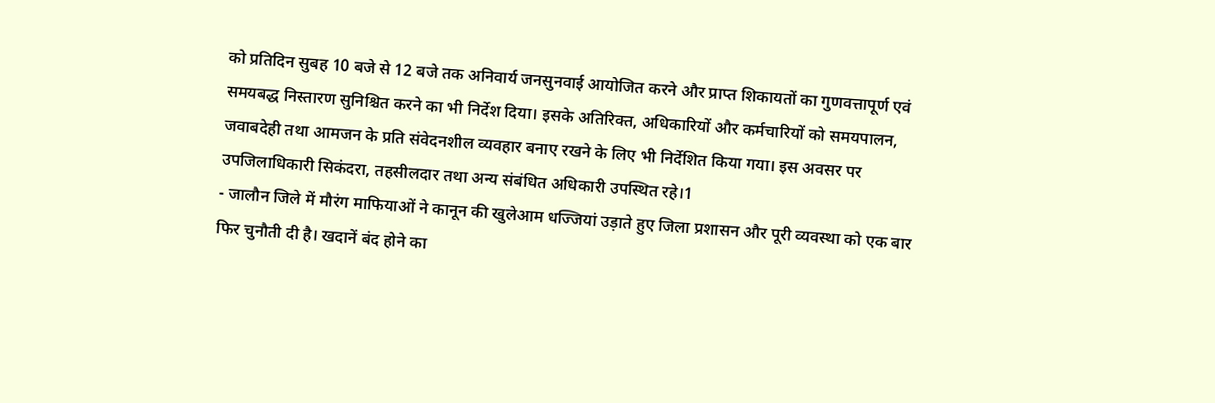को प्रतिदिन सुबह 10 बजे से 12 बजे तक अनिवार्य जनसुनवाई आयोजित करने और प्राप्त शिकायतों का गुणवत्तापूर्ण एवं समयबद्ध निस्तारण सुनिश्चित करने का भी निर्देश दिया। इसके अतिरिक्त, अधिकारियों और कर्मचारियों को समयपालन, जवाबदेही तथा आमजन के प्रति संवेदनशील व्यवहार बनाए रखने के लिए भी निर्देशित किया गया। इस अवसर पर उपजिलाधिकारी सिकंदरा, तहसीलदार तथा अन्य संबंधित अधिकारी उपस्थित रहे।1
- जालौन जिले में मौरंग माफियाओं ने कानून की खुलेआम धज्जियां उड़ाते हुए जिला प्रशासन और पूरी व्यवस्था को एक बार फिर चुनौती दी है। खदानें बंद होने का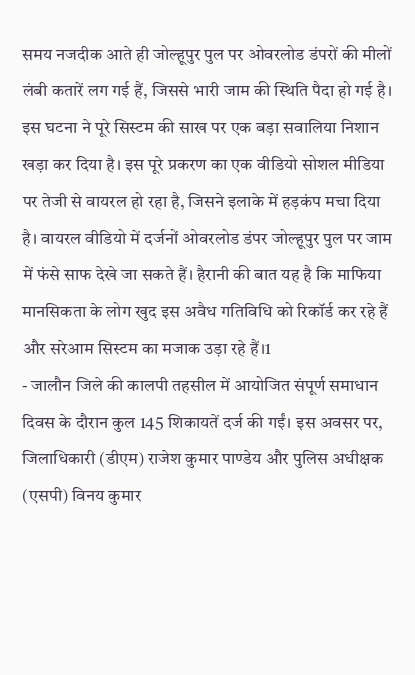समय नजदीक आते ही जोल्हूपुर पुल पर ओवरलोड डंपरों की मीलों लंबी कतारें लग गई हैं, जिससे भारी जाम की स्थिति पैदा हो गई है। इस घटना ने पूरे सिस्टम की साख पर एक बड़ा सवालिया निशान खड़ा कर दिया है। इस पूरे प्रकरण का एक वीडियो सोशल मीडिया पर तेजी से वायरल हो रहा है, जिसने इलाके में हड़कंप मचा दिया है। वायरल वीडियो में दर्जनों ओवरलोड डंपर जोल्हूपुर पुल पर जाम में फंसे साफ देखे जा सकते हैं। हैरानी की बात यह है कि माफिया मानसिकता के लोग खुद इस अवैध गतिविधि को रिकॉर्ड कर रहे हैं और सरेआम सिस्टम का मजाक उड़ा रहे हैं।1
- जालौन जिले की कालपी तहसील में आयोजित संपूर्ण समाधान दिवस के दौरान कुल 145 शिकायतें दर्ज की गईं। इस अवसर पर, जिलाधिकारी (डीएम) राजेश कुमार पाण्डेय और पुलिस अधीक्षक (एसपी) विनय कुमार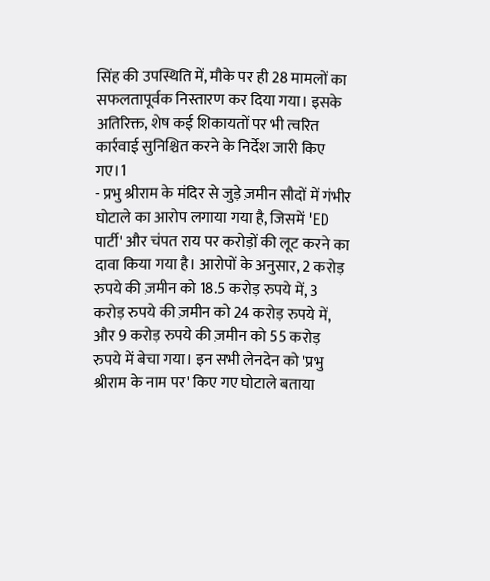सिंह की उपस्थिति में, मौके पर ही 28 मामलों का सफलतापूर्वक निस्तारण कर दिया गया। इसके अतिरिक्त, शेष कई शिकायतों पर भी त्वरित कार्रवाई सुनिश्चित करने के निर्देश जारी किए गए।1
- प्रभु श्रीराम के मंदिर से जुड़े ज़मीन सौदों में गंभीर घोटाले का आरोप लगाया गया है, जिसमें 'ED पार्टी' और चंपत राय पर करोड़ों की लूट करने का दावा किया गया है। आरोपों के अनुसार, 2 करोड़ रुपये की ज़मीन को 18.5 करोड़ रुपये में, 3 करोड़ रुपये की ज़मीन को 24 करोड़ रुपये में, और 9 करोड़ रुपये की ज़मीन को 55 करोड़ रुपये में बेचा गया। इन सभी लेनदेन को 'प्रभु श्रीराम के नाम पर' किए गए घोटाले बताया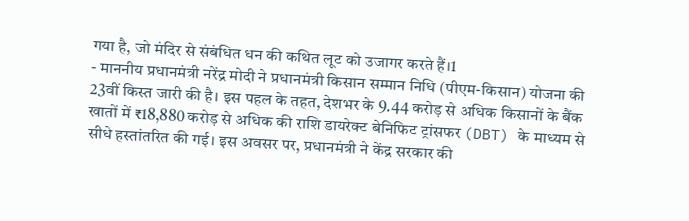गया है, जो मंदिर से संबंधित धन की कथित लूट को उजागर करते हैं।1
- माननीय प्रधानमंत्री नरेंद्र मोदी ने प्रधानमंत्री किसान सम्मान निधि (पीएम-किसान) योजना की 23वीं किस्त जारी की है। इस पहल के तहत, देशभर के 9.44 करोड़ से अधिक किसानों के बैंक खातों में ₹18,880 करोड़ से अधिक की राशि डायरेक्ट बेनिफिट ट्रांसफर (DBT) के माध्यम से सीधे हस्तांतरित की गई। इस अवसर पर, प्रधानमंत्री ने केंद्र सरकार की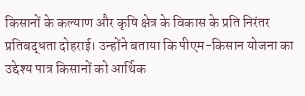किसानों के कल्याण और कृषि क्षेत्र के विकास के प्रति निरंतर प्रतिबद्धता दोहराई। उन्होंने बताया कि पीएम-किसान योजना का उद्देश्य पात्र किसानों को आर्थिक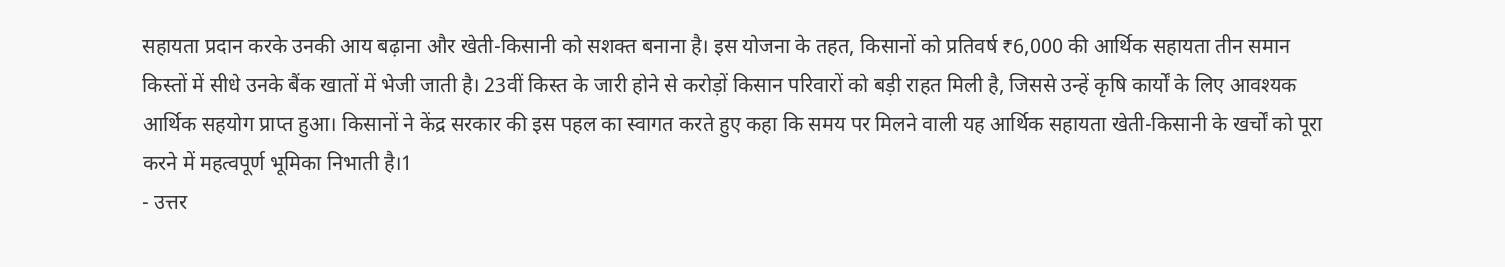सहायता प्रदान करके उनकी आय बढ़ाना और खेती-किसानी को सशक्त बनाना है। इस योजना के तहत, किसानों को प्रतिवर्ष ₹6,000 की आर्थिक सहायता तीन समान किस्तों में सीधे उनके बैंक खातों में भेजी जाती है। 23वीं किस्त के जारी होने से करोड़ों किसान परिवारों को बड़ी राहत मिली है, जिससे उन्हें कृषि कार्यों के लिए आवश्यक आर्थिक सहयोग प्राप्त हुआ। किसानों ने केंद्र सरकार की इस पहल का स्वागत करते हुए कहा कि समय पर मिलने वाली यह आर्थिक सहायता खेती-किसानी के खर्चों को पूरा करने में महत्वपूर्ण भूमिका निभाती है।1
- उत्तर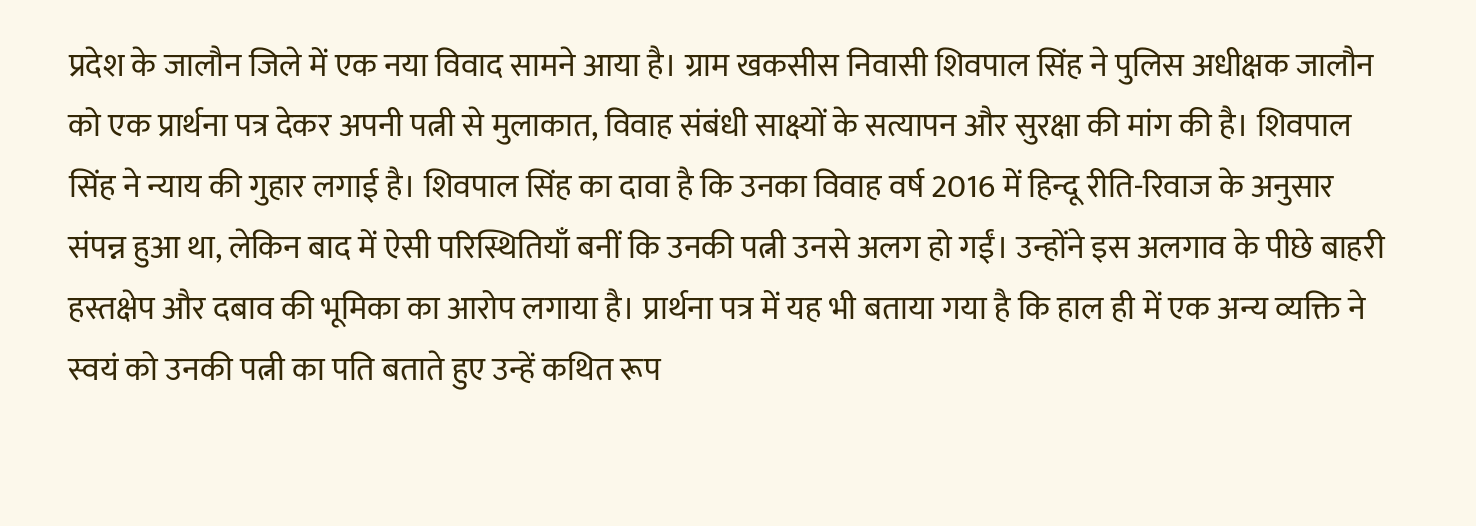प्रदेश के जालौन जिले में एक नया विवाद सामने आया है। ग्राम खकसीस निवासी शिवपाल सिंह ने पुलिस अधीक्षक जालौन को एक प्रार्थना पत्र देकर अपनी पत्नी से मुलाकात, विवाह संबंधी साक्ष्यों के सत्यापन और सुरक्षा की मांग की है। शिवपाल सिंह ने न्याय की गुहार लगाई है। शिवपाल सिंह का दावा है कि उनका विवाह वर्ष 2016 में हिन्दू रीति-रिवाज के अनुसार संपन्न हुआ था, लेकिन बाद में ऐसी परिस्थितियाँ बनीं कि उनकी पत्नी उनसे अलग हो गईं। उन्होंने इस अलगाव के पीछे बाहरी हस्तक्षेप और दबाव की भूमिका का आरोप लगाया है। प्रार्थना पत्र में यह भी बताया गया है कि हाल ही में एक अन्य व्यक्ति ने स्वयं को उनकी पत्नी का पति बताते हुए उन्हें कथित रूप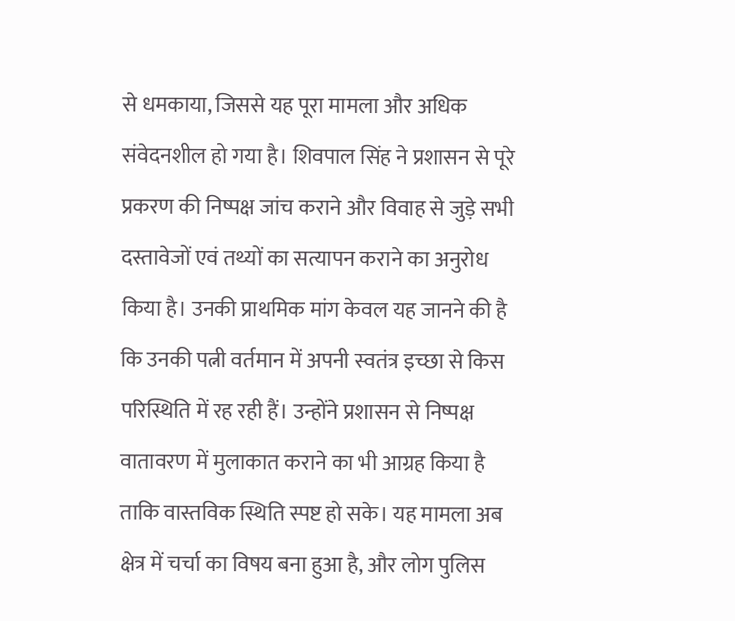से धमकाया, जिससे यह पूरा मामला और अधिक संवेदनशील हो गया है। शिवपाल सिंह ने प्रशासन से पूरे प्रकरण की निष्पक्ष जांच कराने और विवाह से जुड़े सभी दस्तावेजों एवं तथ्यों का सत्यापन कराने का अनुरोध किया है। उनकी प्राथमिक मांग केवल यह जानने की है कि उनकी पत्नी वर्तमान में अपनी स्वतंत्र इच्छा से किस परिस्थिति में रह रही हैं। उन्होंने प्रशासन से निष्पक्ष वातावरण में मुलाकात कराने का भी आग्रह किया है ताकि वास्तविक स्थिति स्पष्ट हो सके। यह मामला अब क्षेत्र में चर्चा का विषय बना हुआ है, और लोग पुलिस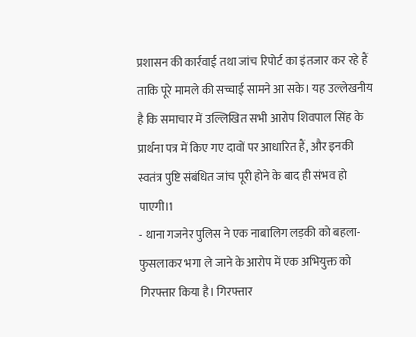प्रशासन की कार्रवाई तथा जांच रिपोर्ट का इंतजार कर रहे हैं ताकि पूरे मामले की सच्चाई सामने आ सके। यह उल्लेखनीय है कि समाचार में उल्लिखित सभी आरोप शिवपाल सिंह के प्रार्थना पत्र में किए गए दावों पर आधारित हैं, और इनकी स्वतंत्र पुष्टि संबंधित जांच पूरी होने के बाद ही संभव हो पाएगी।1
- थाना गजनेर पुलिस ने एक नाबालिग लड़की को बहला-फुसलाकर भगा ले जाने के आरोप में एक अभियुक्त को गिरफ्तार किया है। गिरफ्तार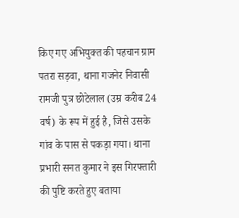किए गए अभियुक्त की पहचान ग्राम पतरा सड़वा, थाना गजनेर निवासी रामजी पुत्र छोटेलाल (उम्र करीब 24 वर्ष) के रूप में हुई है, जिसे उसके गांव के पास से पकड़ा गया। थाना प्रभारी सनत कुमार ने इस गिरफ्तारी की पुष्टि करते हुए बताया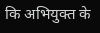कि अभियुक्त के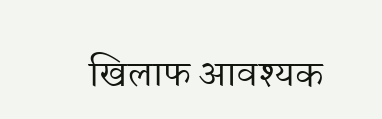खिलाफ आवश्यक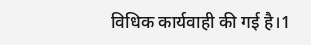विधिक कार्यवाही की गई है।1